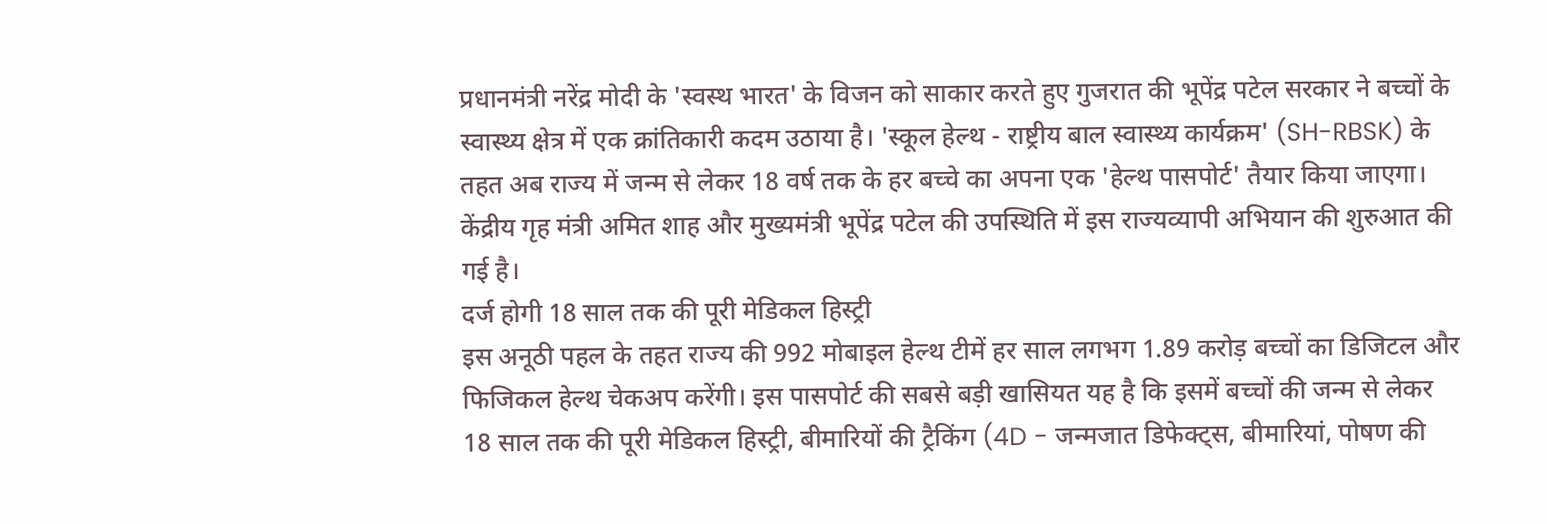प्रधानमंत्री नरेंद्र मोदी के 'स्वस्थ भारत' के विजन को साकार करते हुए गुजरात की भूपेंद्र पटेल सरकार ने बच्चों के स्वास्थ्य क्षेत्र में एक क्रांतिकारी कदम उठाया है। 'स्कूल हेल्थ - राष्ट्रीय बाल स्वास्थ्य कार्यक्रम' (SH-RBSK) के तहत अब राज्य में जन्म से लेकर 18 वर्ष तक के हर बच्चे का अपना एक 'हेल्थ पासपोर्ट' तैयार किया जाएगा। केंद्रीय गृह मंत्री अमित शाह और मुख्यमंत्री भूपेंद्र पटेल की उपस्थिति में इस राज्यव्यापी अभियान की शुरुआत की गई है।
दर्ज होगी 18 साल तक की पूरी मेडिकल हिस्ट्री
इस अनूठी पहल के तहत राज्य की 992 मोबाइल हेल्थ टीमें हर साल लगभग 1.89 करोड़ बच्चों का डिजिटल और फिजिकल हेल्थ चेकअप करेंगी। इस पासपोर्ट की सबसे बड़ी खासियत यह है कि इसमें बच्चों की जन्म से लेकर 18 साल तक की पूरी मेडिकल हिस्ट्री, बीमारियों की ट्रैकिंग (4D - जन्मजात डिफेक्ट्स, बीमारियां, पोषण की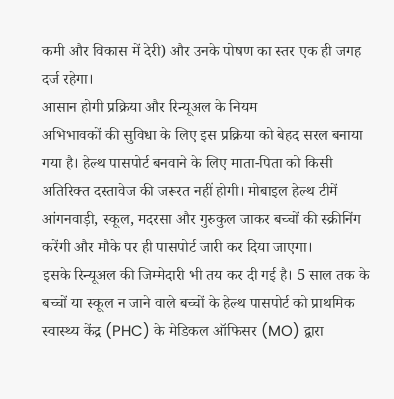कमी और विकास में देरी) और उनके पोषण का स्तर एक ही जगह दर्ज रहेगा।
आसान होगी प्रक्रिया और रिन्यूअल के नियम
अभिभावकों की सुविधा के लिए इस प्रक्रिया को बेहद सरल बनाया गया है। हेल्थ पासपोर्ट बनवाने के लिए माता-पिता को किसी अतिरिक्त दस्तावेज की जरूरत नहीं होगी। मोबाइल हेल्थ टीमें आंगनवाड़ी, स्कूल, मदरसा और गुरुकुल जाकर बच्चों की स्क्रीनिंग करेंगी और मौके पर ही पासपोर्ट जारी कर दिया जाएगा।
इसके रिन्यूअल की जिम्मेदारी भी तय कर दी गई है। 5 साल तक के बच्चों या स्कूल न जाने वाले बच्चों के हेल्थ पासपोर्ट को प्राथमिक स्वास्थ्य केंद्र (PHC) के मेडिकल ऑफिसर (MO) द्वारा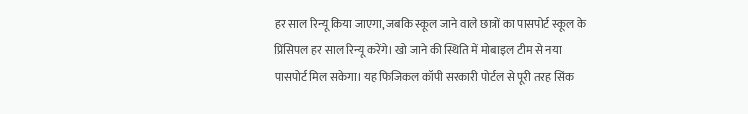हर साल रिन्यू किया जाएगा, जबकि स्कूल जाने वाले छात्रों का पासपोर्ट स्कूल के प्रिंसिपल हर साल रिन्यू करेंगे। खो जाने की स्थिति में मोबाइल टीम से नया पासपोर्ट मिल सकेगा। यह फिजिकल कॉपी सरकारी पोर्टल से पूरी तरह सिंक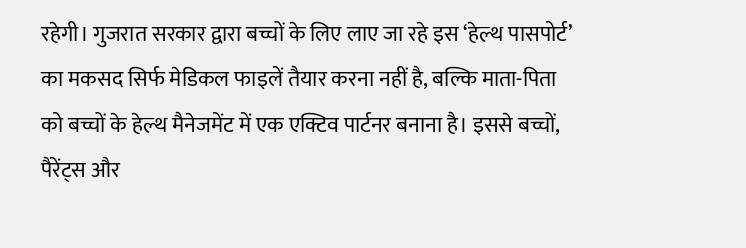रहेगी। गुजरात सरकार द्वारा बच्चों के लिए लाए जा रहे इस ‘हेल्थ पासपोर्ट’ का मकसद सिर्फ मेडिकल फाइलें तैयार करना नहीं है, बल्कि माता-पिता को बच्चों के हेल्थ मैनेजमेंट में एक एक्टिव पार्टनर बनाना है। इससे बच्चों, पैरेंट्स और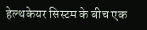हेल्थकेयर सिस्टम के बीच एक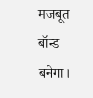मजबूत बॉन्ड बनेगा।